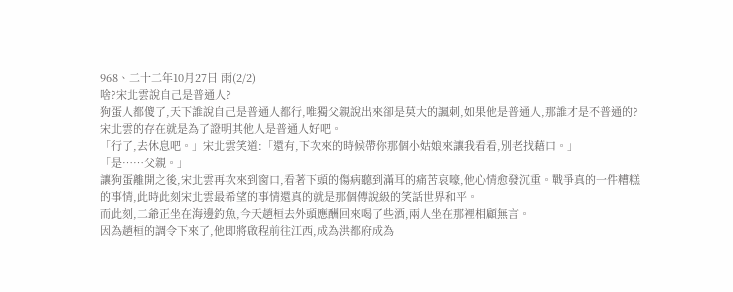968、二十二年10月27日 雨(2/2)
啥?宋北雲說自己是普通人?
狗蛋人都傻了,天下誰說自己是普通人都行,唯獨父親說出來卻是莫大的諷刺,如果他是普通人,那誰才是不普通的?宋北雲的存在就是為了證明其他人是普通人好吧。
「行了,去休息吧。」宋北雲笑道:「還有,下次來的時候帶你那個小姑娘來讓我看看,別老找藉口。」
「是……父親。」
讓狗蛋離開之後,宋北雲再次來到窗口,看著下頭的傷病聽到滿耳的痛苦哀嚎,他心情愈發沉重。戰爭真的一件糟糕的事情,此時此刻宋北雲最希望的事情還真的就是那個傳說級的笑話世界和平。
而此刻,二爺正坐在海邊釣魚,今天趙桓去外頭應酬回來喝了些酒,兩人坐在那裡相顧無言。
因為趙桓的調令下來了,他即將啟程前往江西,成為洪都府成為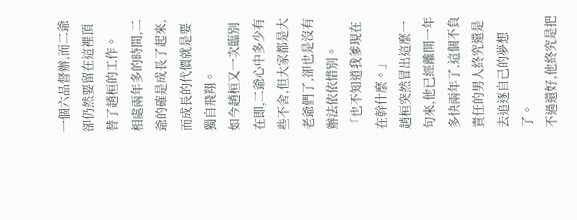一個六品督辦,而二爺卻仍然要留在這裡頂替了趙桓的工作。
相處兩年多的時間,二爺的確是成長了起來,而成長的代價就是要獨自飛翔。
如今趙桓又一次臨別在即,二爺心中多少有些不舍,但大家都是大老爺們了,卻也是沒有辦法依依惜別。
「也不知道我爹現在在幹什麼。」
趙桓突然冒出這麼一句來,他已經離開一年多快兩年了,這個不負責任的男人終究還是去追逐自己的夢想了。
不過還好,他終究是把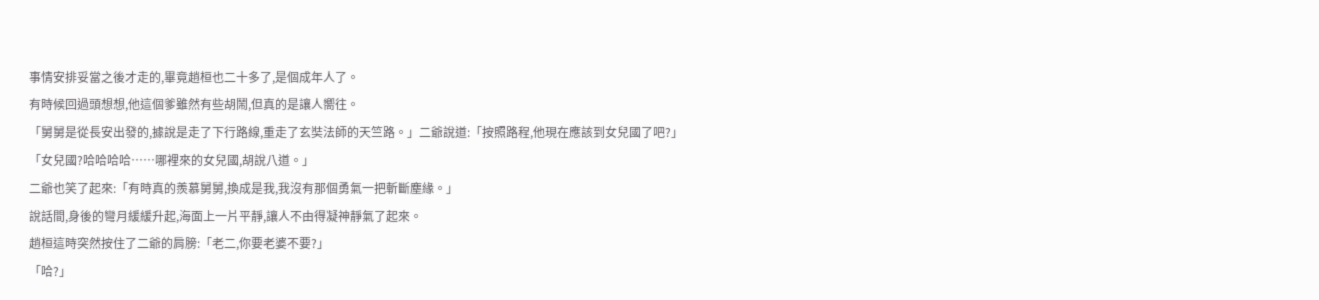事情安排妥當之後才走的,畢竟趙桓也二十多了,是個成年人了。
有時候回過頭想想,他這個爹雖然有些胡鬧,但真的是讓人嚮往。
「舅舅是從長安出發的,據說是走了下行路線,重走了玄奘法師的天竺路。」二爺說道:「按照路程,他現在應該到女兒國了吧?」
「女兒國?哈哈哈哈……哪裡來的女兒國,胡說八道。」
二爺也笑了起來:「有時真的羨慕舅舅,換成是我,我沒有那個勇氣一把斬斷塵緣。」
說話間,身後的彎月緩緩升起,海面上一片平靜,讓人不由得凝神靜氣了起來。
趙桓這時突然按住了二爺的肩膀:「老二,你要老婆不要?」
「哈?」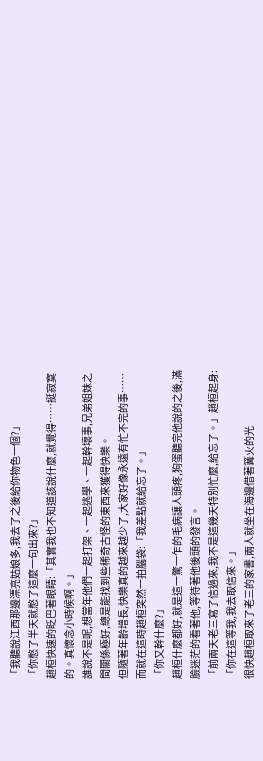「我聽說江西那邊漂亮姑娘多,我去了之後給你物色一個?」
「你憋了半天就憋了這麼一句出來?」
趙桓快速的眨巴著眼睛:「其實我也不知道該說什麼,就覺得……挺寂寞的。真懷念小時候啊。」
誰說不是呢,想當年他們一起打架、一起逃學、一起幹壞事,兄弟姐妹之間關係極好,總是能找到些稀奇古怪的東西來獲得快樂。
但隨著年齡增長,快樂真的越來越少了,大家好像永遠有忙不完的事……
而就在這時趙桓突然一拍腦袋:「我差點就給忘了。」
「你又幹什麼?」
趙桓什麼都好,就是這一驚一乍的毛病讓人頭疼,狗蛋聽完他說的之後,滿臉迷茫的看著他,等待著他後頭的發言。
「前兩天老三寫了信過來,我不是這幾天特別忙麼,給忘了。」趙桓起身:「你在這等我,我去取信來。」
很快趙桓取來了老三的家書,兩人就坐在海邊借著篝火的光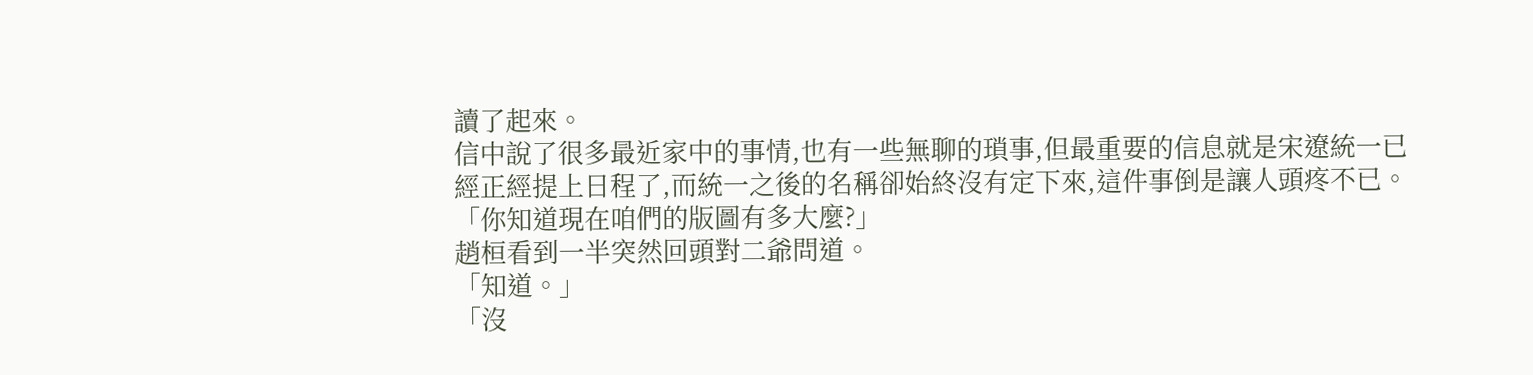讀了起來。
信中說了很多最近家中的事情,也有一些無聊的瑣事,但最重要的信息就是宋遼統一已經正經提上日程了,而統一之後的名稱卻始終沒有定下來,這件事倒是讓人頭疼不已。
「你知道現在咱們的版圖有多大麼?」
趙桓看到一半突然回頭對二爺問道。
「知道。」
「沒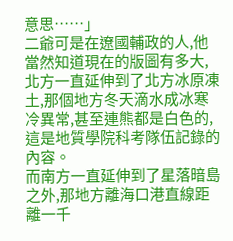意思……」
二爺可是在遼國輔政的人,他當然知道現在的版圖有多大,北方一直延伸到了北方冰原凍土,那個地方冬天滴水成冰寒冷異常,甚至連熊都是白色的,這是地質學院科考隊伍記錄的內容。
而南方一直延伸到了星落暗島之外,那地方離海口港直線距離一千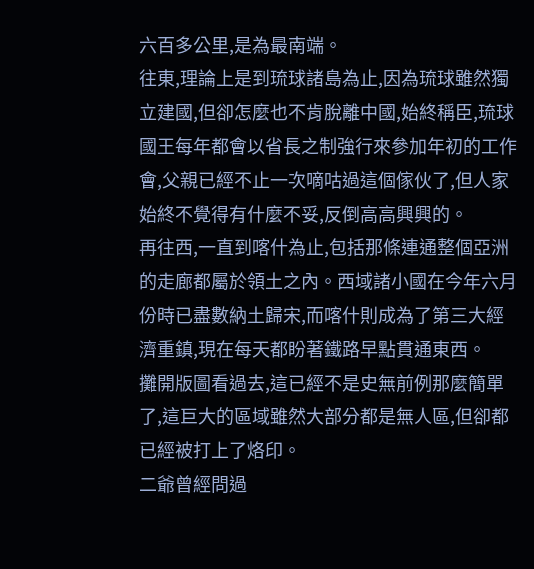六百多公里,是為最南端。
往東,理論上是到琉球諸島為止,因為琉球雖然獨立建國,但卻怎麼也不肯脫離中國,始終稱臣,琉球國王每年都會以省長之制強行來參加年初的工作會,父親已經不止一次嘀咕過這個傢伙了,但人家始終不覺得有什麼不妥,反倒高高興興的。
再往西,一直到喀什為止,包括那條連通整個亞洲的走廊都屬於領土之內。西域諸小國在今年六月份時已盡數納土歸宋,而喀什則成為了第三大經濟重鎮,現在每天都盼著鐵路早點貫通東西。
攤開版圖看過去,這已經不是史無前例那麼簡單了,這巨大的區域雖然大部分都是無人區,但卻都已經被打上了烙印。
二爺曾經問過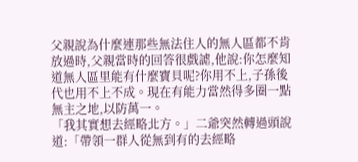父親說為什麼連那些無法住人的無人區都不肯放過時,父親當時的回答很戲謔,他說:你怎麼知道無人區里能有什麼寶貝呢?你用不上,子孫後代也用不上不成。現在有能力當然得多圈一點無主之地,以防萬一。
「我其實想去經略北方。」二爺突然轉過頭說道:「帶領一群人從無到有的去經略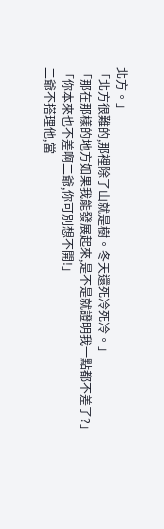北方。」
「北方很難的,那裡除了山就是樹。冬天還死冷死冷。」
「那在那樣的地方如果我能發展起來,是不是就證明我一點都不差了?」
「你本來也不差啊二爺,你可別想不開!」
二爺不搭理他,當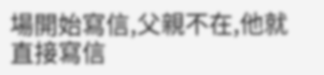場開始寫信,父親不在,他就直接寫信